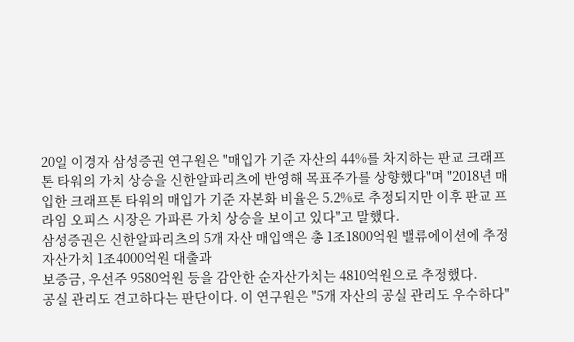20일 이경자 삼성증권 연구원은 "매입가 기준 자산의 44%를 차지하는 판교 크래프톤 타워의 가치 상승을 신한알파리츠에 반영해 목표주가를 상향했다"며 "2018년 매입한 크래프톤 타워의 매입가 기준 자본화 비율은 5.2%로 추정되지만 이후 판교 프라임 오피스 시장은 가파른 가치 상승을 보이고 있다"고 말했다.
삼성증권은 신한알파리츠의 5개 자산 매입액은 총 1조1800억원 밸류에이션에 추정 자산가치 1조4000억원 대출과
보증금, 우선주 9580억원 등을 감안한 순자산가치는 4810억원으로 추정했다.
공실 관리도 견고하다는 판단이다. 이 연구원은 "5개 자산의 공실 관리도 우수하다"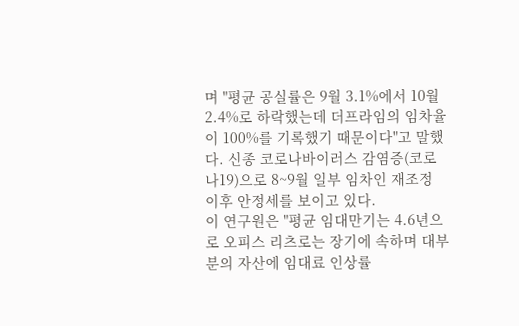며 "평균 공실률은 9월 3.1%에서 10월 2.4%로 하락했는데 더프라임의 임차율이 100%를 기록했기 때문이다"고 말했다. 신종 코로나바이러스 감염증(코로나19)으로 8~9월 일부 임차인 재조정 이후 안정세를 보이고 있다.
이 연구원은 "평균 임대만기는 4.6년으로 오피스 리츠로는 장기에 속하며 대부분의 자산에 임대료 인상률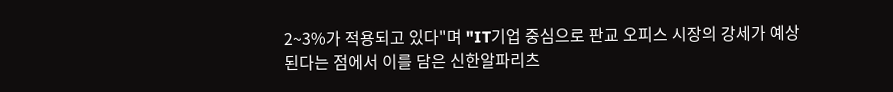2~3%가 적용되고 있다"며 "IT기업 중심으로 판교 오피스 시장의 강세가 예상된다는 점에서 이를 담은 신한알파리츠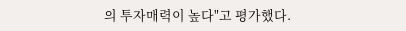의 투자매력이 높다"고 평가했다.